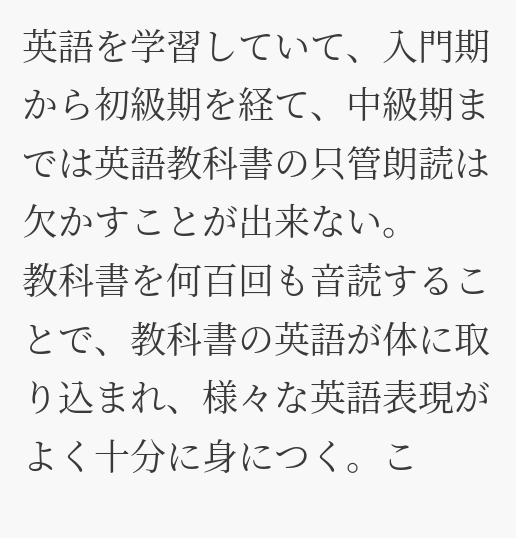英語を学習していて、入門期から初級期を経て、中級期までは英語教科書の只管朗読は欠かすことが出来ない。
教科書を何百回も音読することで、教科書の英語が体に取り込まれ、様々な英語表現がよく十分に身につく。こ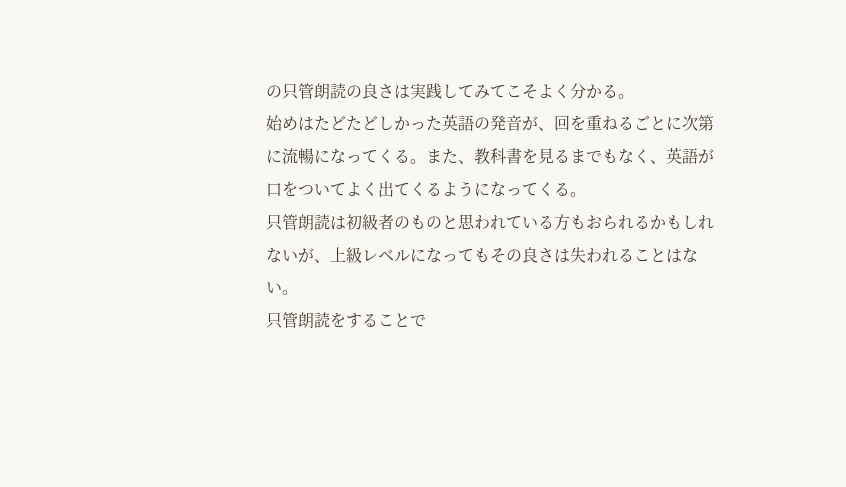の只管朗読の良さは実践してみてこそよく分かる。
始めはたどたどしかった英語の発音が、回を重ねるごとに次第に流暢になってくる。また、教科書を見るまでもなく、英語が口をついてよく出てくるようになってくる。
只管朗読は初級者のものと思われている方もおられるかもしれないが、上級レベルになってもその良さは失われることはない。
只管朗読をすることで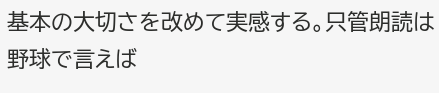基本の大切さを改めて実感する。只管朗読は野球で言えば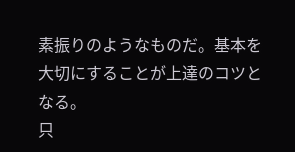素振りのようなものだ。基本を大切にすることが上達のコツとなる。
只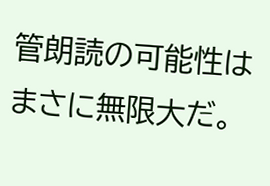管朗読の可能性はまさに無限大だ。